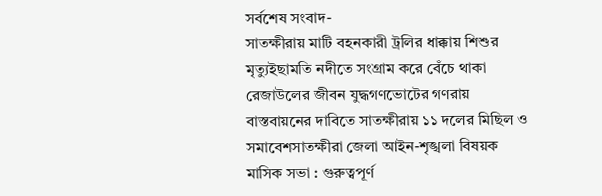সর্বশেষ সংবাদ-
সাতক্ষীরায় মাটি বহনকারী ট্রলির ধাক্কায় শিশুর মৃত্যুইছামতি নদীতে সংগ্রাম করে বেঁচে থাকা রেজাউলের জীবন যুদ্ধগণভোটের গণরায় বাস্তবায়নের দাবিতে সাতক্ষীরায় ১১ দলের মিছিল ও সমাবেশসাতক্ষীরা জেলা আইন-শৃঙ্খলা বিষয়ক মাসিক সভা : গুরুত্বপূর্ণ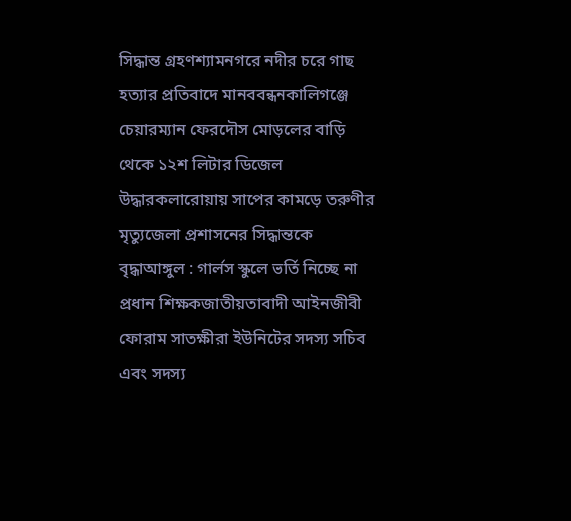সিদ্ধান্ত গ্রহণশ্যামনগরে নদীর চরে গাছ হত্যার প্রতিবাদে মানববন্ধনকালিগঞ্জে চেয়ারম্যান ফেরদৌস মোড়লের বাড়ি থেকে ১২শ লিটার ডিজেল উদ্ধারকলারোয়ায় সাপের কামড়ে তরুণীর মৃত্যুজেলা প্রশাসনের সিদ্ধান্তকে বৃদ্ধাআঙ্গুল : গার্লস স্কুলে ভর্তি নিচ্ছে না প্রধান শিক্ষকজাতীয়তাবাদী আইনজীবী ফোরাম সাতক্ষীরা ইউনিটের সদস্য সচিব এবং সদস্য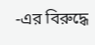-এর বিরুদ্ধে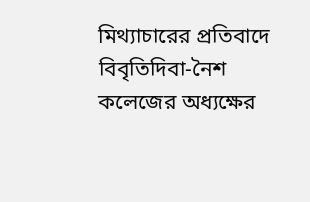মিথ্যাচারের প্রতিবাদে বিবৃতিদিবা-নৈশ কলেজের অধ্যক্ষের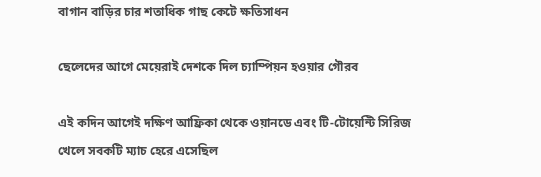বাগান বাড়ির চার শতাধিক গাছ কেটে ক্ষতিসাধন

ছেলেদের আগে মেয়েরাই দেশকে দিল চ্যাম্পিয়ন হওয়ার গৌরব

এই কদিন আগেই দক্ষিণ আফ্রিকা থেকে ওয়ানডে এবং টি-টোয়েন্টি সিরিজ খেলে সবকটি ম্যাচ হেরে এসেছিল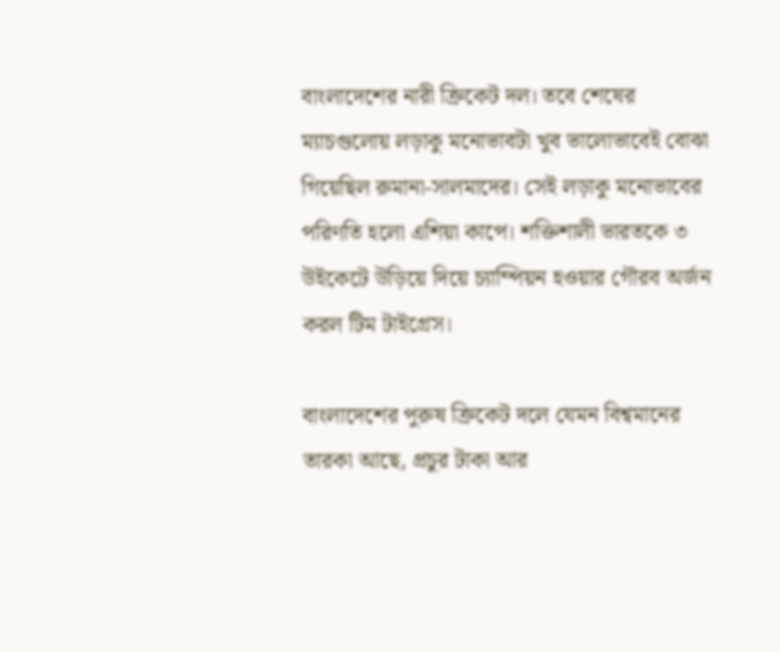বাংলাদেশের নারী ক্রিকেট দল। তবে শেষের ম্যাচগুলোয় লড়াকু মনোভাবটা খুব ভালোভাবেই বোঝা গিয়েছিল রুমানা-সালমাদের। সেই লড়াকু মনোভাবের পরিণতি হলো এশিয়া কাপে। শক্তিশালী ভারতকে ৩ উইকেটে উড়িয়ে দিয়ে চ্যাম্পিয়ন হওয়ার গৌরব অর্জন করল টিম টাইগ্রেস।

বাংলাদেশের পুরুষ ক্রিকেট দলে যেমন বিশ্বমানের তারকা আছে, প্রচুর টাকা আর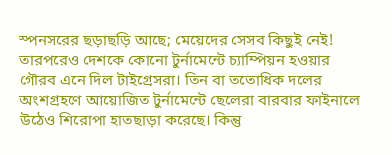স্পনসরের ছড়াছড়ি আছে; মেয়েদের সেসব কিছুই নেই! তারপরেও দেশকে কোনো টুর্নামেন্টে চ্যাম্পিয়ন হওয়ার গৌরব এনে দিল টাইগ্রেসরা। তিন বা ততোধিক দলের অংশগ্রহণে আয়োজিত টুর্নামেন্টে ছেলেরা বারবার ফাইনালে উঠেও শিরোপা হাতছাড়া করেছে। কিন্তু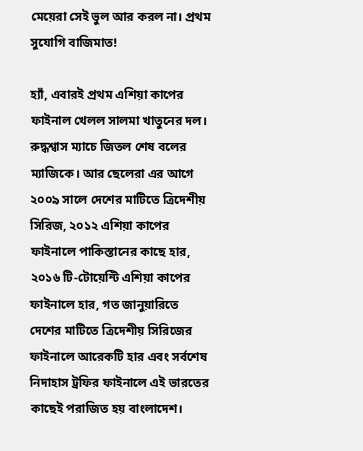মেয়েরা সেই ভুল আর করল না। প্রথম সুযোগি বাজিমাত!

হ্যাঁ, এবারই প্রথম এশিয়া কাপের ফাইনাল খেলল সালমা খাতুনের দল। রুদ্ধশ্বাস ম্যাচে জিতল শেষ বলের ম্যাজিকে। আর ছেলেরা এর আগে ২০০৯ সালে দেশের মাটিতে ত্রিদেশীয় সিরিজ, ২০১২ এশিয়া কাপের ফাইনালে পাকিস্তানের কাছে হার, ২০১৬ টি-টোয়েন্টি এশিয়া কাপের ফাইনালে হার, গত জানুয়ারিতে দেশের মাটিতে ত্রিদেশীয় সিরিজের ফাইনালে আরেকটি হার এবং সর্বশেষ নিদাহাস ট্রফির ফাইনালে এই ভারতের কাছেই পরাজিত হয় বাংলাদেশ।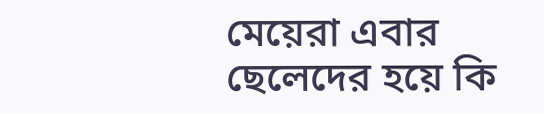মেয়েরা এবার ছেলেদের হয়ে কি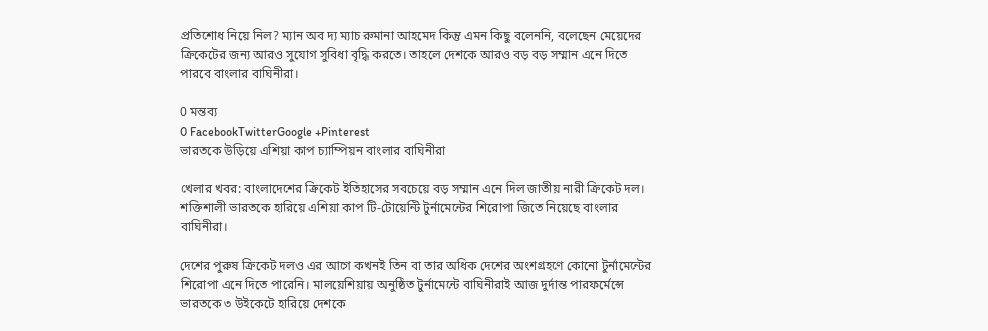প্রতিশোধ নিয়ে নিল? ম্যান অব দ্য ম্যাচ রুমানা আহমেদ কিন্তু এমন কিছু বলেননি, বলেছেন মেয়েদের ক্রিকেটের জন্য আরও সুযোগ সুবিধা বৃদ্ধি করতে। তাহলে দেশকে আরও বড় বড় সম্মান এনে দিতে পারবে বাংলার বাঘিনীরা।

0 মন্তব্য
0 FacebookTwitterGoogle +Pinterest
ভারতকে উড়িয়ে এশিয়া কাপ চ্যাম্পিয়ন বাংলার বাঘিনীরা

খেলার খবর: বাংলাদেশের ক্রিকেট ইতিহাসের সবচেয়ে বড় সম্মান এনে দিল জাতীয় নারী ক্রিকেট দল। শক্তিশালী ভারতকে হারিয়ে এশিয়া কাপ টি-টোয়েন্টি টুর্নামেন্টের শিরোপা জিতে নিয়েছে বাংলার বাঘিনীরা।

দেশের পুরুষ ক্রিকেট দলও এর আগে কখনই তিন বা তার অধিক দেশের অংশগ্রহণে কোনো টুর্নামেন্টের শিরোপা এনে দিতে পারেনি। মালয়েশিয়ায় অনুষ্ঠিত টুর্নামেন্টে বাঘিনীরাই আজ দুর্দান্ত পারফর্মেন্সে ভারতকে ৩ উইকেটে হারিয়ে দেশকে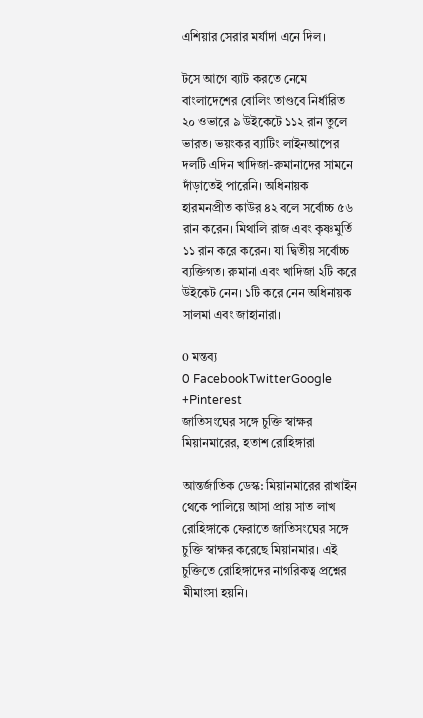এশিয়ার সেরার মর্যাদা এনে দিল।

টসে আগে ব্যাট করতে নেমে বাংলাদেশের বোলিং তাণ্ডবে নির্ধারিত ২০ ওভারে ৯ উইকেটে ১১২ রান তুলে ভারত। ভয়ংকর ব্যাটিং লাইনআপের দলটি এদিন খাদিজা-রুমানাদের সামনে দাঁড়াতেই পারেনি। অধিনায়ক হারমনপ্রীত কাউর ৪২ বলে সর্বোচ্চ ৫৬ রান করেন। মিথালি রাজ এবং কৃষ্ণমুর্তি ১১ রান করে করেন। যা দ্বিতীয় সর্বোচ্চ ব্যক্তিগত। রুমানা এবং খাদিজা ২টি করে উইকেট নেন। ১টি করে নেন অধিনায়ক সালমা এবং জাহানারা।

0 মন্তব্য
0 FacebookTwitterGoogle +Pinterest
জাতিসংঘের সঙ্গে চুক্তি স্বাক্ষর মিয়ানমারের, হতাশ রোহিঙ্গারা

আন্তর্জাতিক ডেস্ক: মিয়ানমারের রাখাইন থেকে পালিয়ে আসা প্রায় সাত লাখ রোহিঙ্গাকে ফেরাতে জাতিসংঘের সঙ্গে চুক্তি স্বাক্ষর করেছে মিয়ানমার। এই চুক্তিতে রোহিঙ্গাদের নাগরিকত্ব প্রশ্নের মীমাংসা হয়নি।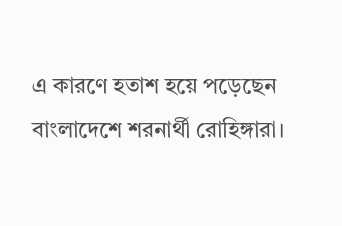এ কারণে হতাশ হয়ে পড়েছেন বাংলাদেশে শরনার্থী রোহিঙ্গারা।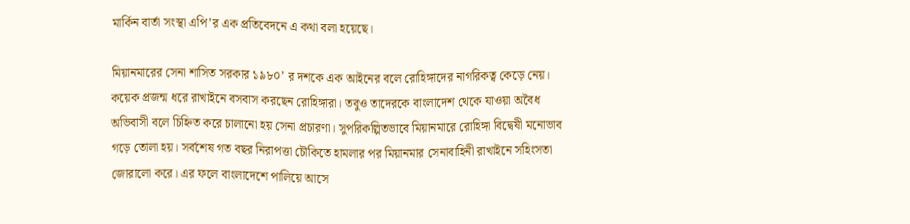মার্কিন বার্তা সংস্থা এপি’র এক প্রতিবেদনে এ কথা বলা হয়েছে।

মিয়ানমারের সেনা শাসিত সরকার ১৯৮০’ র দশকে এক আইনের বলে রোহিঙ্গাদের নাগরিকত্ব কেড়ে নেয়। কয়েক প্রজন্ম ধরে রাখাইনে বসবাস করছেন রোহিঙ্গারা। তবুও তাদেরকে বাংলাদেশ থেকে যাওয়া অবৈধ অভিবাসী বলে চিহ্নিত করে চালানো হয় সেনা প্রচারণা। সুপরিকল্পিতভাবে মিয়ানমারে রোহিঙ্গা বিদ্বেষী মনোভাব গড়ে তোলা হয়। সর্বশেষ গত বছর নিরাপত্তা চৌকিতে হামলার পর মিয়ানমার সেনাবাহিনী রাখাইনে সহিংসতা জোরালো করে। এর ফলে বাংলাদেশে পালিয়ে আসে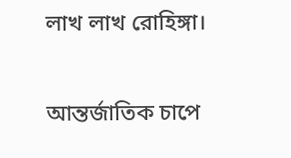লাখ লাখ রোহিঙ্গা।

আন্তর্জাতিক চাপে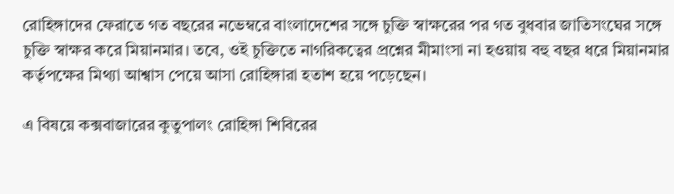রোহিঙ্গাদের ফেরাতে গত বছরের নভেম্বরে বাংলাদেশের সঙ্গে চুক্তি স্বাক্ষরের পর গত বুধবার জাতিসংঘের সঙ্গে চুক্তি স্বাক্ষর করে মিয়ানমার। তবে, ওই চুক্তিতে নাগরিকত্বের প্রশ্নের মীমাংসা না হওয়ায় বহু বছর ধরে মিয়ানমার কর্তৃপক্ষের মিথ্যা আশ্বাস পেয়ে আসা রোহিঙ্গারা হতাশ হয়ে পড়েছেন।

এ বিষয়ে কক্সবাজারের কুতুপালং রোহিঙ্গা শিবিরের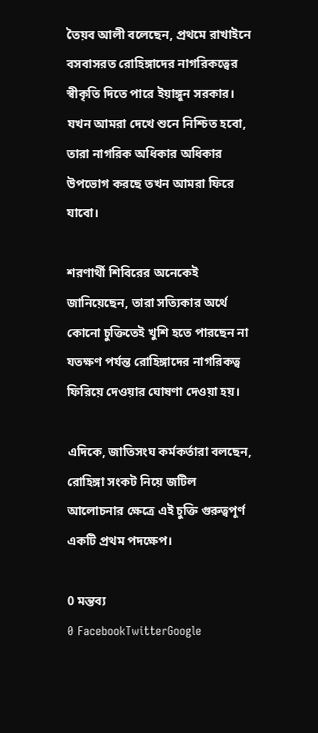তৈয়ব আলী বলেছেন, প্রথমে রাখাইনে বসবাসরত রোহিঙ্গাদের নাগরিকত্বের স্বীকৃতি দিতে পারে ইয়াঙ্গুন সরকার। যখন আমরা দেখে শুনে নিশ্চিত হবো, তারা নাগরিক অধিকার অধিকার উপভোগ করছে তখন আমরা ফিরে যাবো।

শরণার্থী শিবিরের অনেকেই জানিয়েছেন, তারা সত্যিকার অর্থে কোনো চুক্তিতেই খুশি হতে পারছেন না যতক্ষণ পর্যন্ত রোহিঙ্গাদের নাগরিকত্ব ফিরিয়ে দেওয়ার ঘোষণা দেওয়া হয়।

এদিকে, জাতিসংঘ কর্মকর্তারা বলছেন, রোহিঙ্গা সংকট নিয়ে জটিল আলোচনার ক্ষেত্রে এই চুক্তি গুরুত্বপূর্ণ একটি প্রথম পদক্ষেপ।

0 মন্তব্য
0 FacebookTwitterGoogle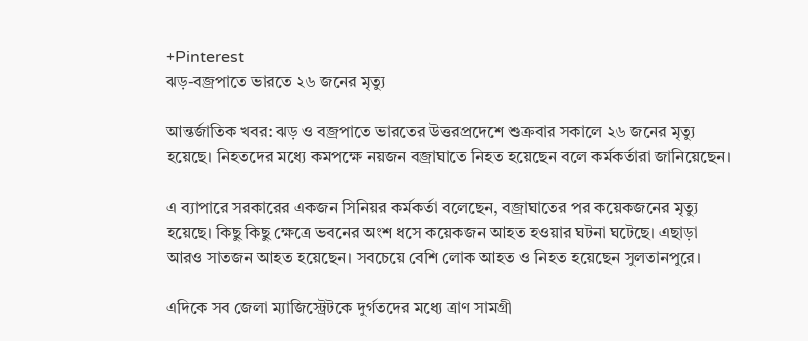+Pinterest
ঝড়-বজ্রপাতে ভারতে ২৬ জনের মৃত্যু

আন্তর্জাতিক খবর: ঝড় ও বজ্রপাতে ভারতের উত্তরপ্রদেশে শুক্রবার সকালে ২৬ জনের মৃত্যু হয়েছে। নিহতদের মধ্যে কমপক্ষে নয়জন বজ্রাঘাতে নিহত হয়েছেন বলে কর্মকর্তারা জানিয়েছেন।

এ ব্যাপারে সরকারের একজন সিনিয়র কর্মকর্তা বলেছেন, বজ্রাঘাতের পর কয়েকজনের মৃত্যু হয়েছে। কিছু কিছু ক্ষেত্রে ভবনের অংশ ধসে কয়েকজন আহত হওয়ার ঘটনা ঘটেছে। এছাড়া আরও সাতজন আহত হয়েছেন। সবচেয়ে বেশি লোক আহত ও নিহত হয়েছেন সুলতানপুরে।

এদিকে সব জেলা ম্যাজিস্ট্রেটকে দুর্গতদের মধ্যে ত্রাণ সামগ্রী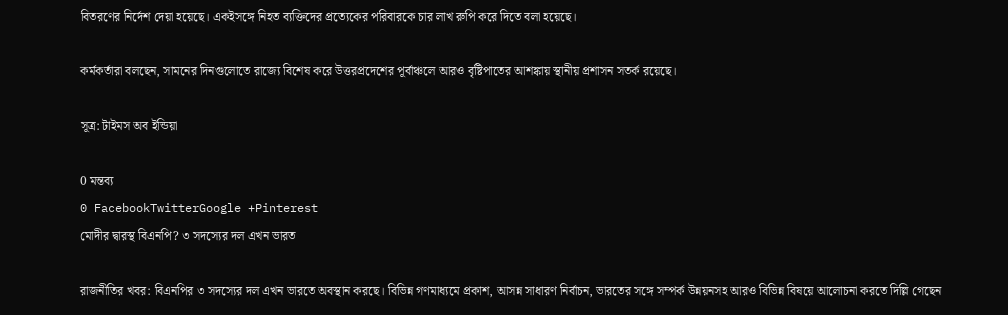বিতরণের নির্দেশ দেয়া হয়েছে। একইসঙ্গে নিহত ব্যক্তিদের প্রত্যেকের পরিবারকে চার লাখ রুপি করে দিতে বলা হয়েছে।

কর্মকর্তারা বলছেন, সামনের দিনগুলোতে রাজ্যে বিশেষ করে উত্তরপ্রদেশের পূর্বাঞ্চলে আরও বৃষ্টিপাতের আশঙ্কায় স্থানীয় প্রশাসন সতর্ক রয়েছে।

সূত্র: টাইমস অব ইন্ডিয়া

0 মন্তব্য
0 FacebookTwitterGoogle +Pinterest
মোদীর দ্বারস্থ বিএনপি? ৩ সদস্যের দল এখন ভারত

রাজনীতির খবর: বিএনপির ৩ সদস্যের দল এখন ভারতে অবস্থান করছে। বিভিন্ন গণমাধ্যমে প্রকাশ, আসন্ন সাধারণ নির্বাচন, ভারতের সঙ্গে সম্পর্ক উন্নয়নসহ আরও বিভিন্ন বিষয়ে আলোচনা করতে দিল্লি গেছেন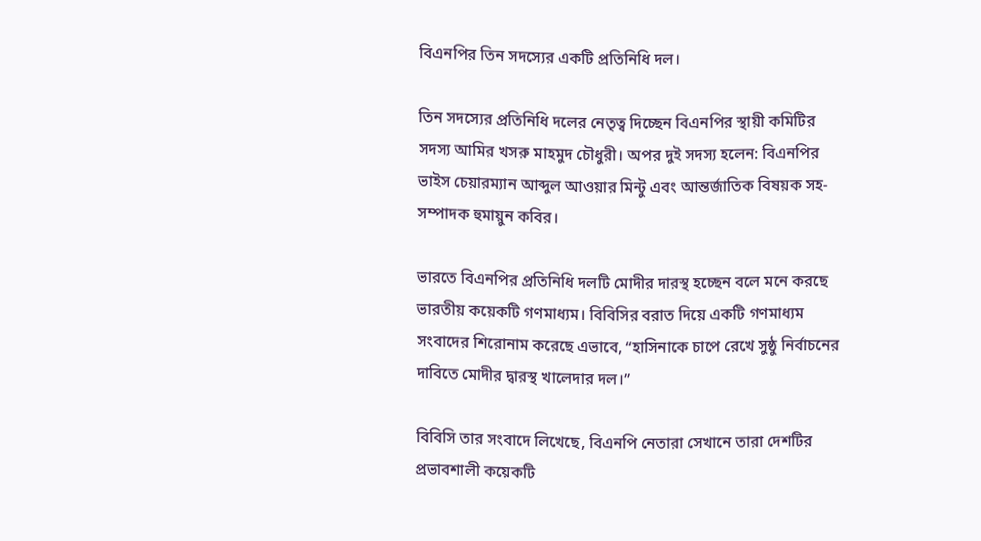বিএনপির তিন সদস্যের একটি প্রতিনিধি দল।

তিন সদস্যের প্রতিনিধি দলের নেতৃত্ব দিচ্ছেন বিএনপির স্থায়ী কমিটির সদস্য আমির খসরু মাহমুদ চৌধুরী। অপর দুই সদস্য হলেন: বিএনপির ভাইস চেয়ারম্যান আব্দুল আওয়ার মিন্টু এবং আন্তর্জাতিক বিষয়ক সহ-সম্পাদক হুমায়ুন কবির।

ভারতে বিএনপির প্রতিনিধি দলটি মোদীর দারস্থ হচ্ছেন বলে মনে করছে ভারতীয় কয়েকটি গণমাধ্যম। বিবিসির বরাত দিয়ে একটি গণমাধ্যম সংবাদের শিরোনাম করেছে এভাবে, “হাসিনাকে চাপে রেখে সুষ্ঠু নির্বাচনের দাবিতে মোদীর দ্বারস্থ খালেদার দল।”

বিবিসি তার সংবাদে লিখেছে, বিএনপি নেতারা সেখানে তারা দেশটির প্রভাবশালী কয়েকটি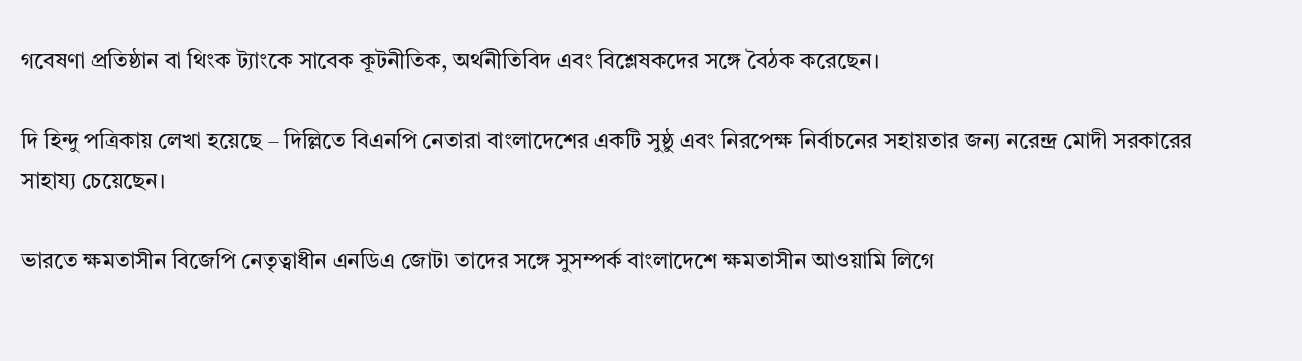গবেষণা প্রতিষ্ঠান বা থিংক ট্যাংকে সাবেক কূটনীতিক, অর্থনীতিবিদ এবং বিশ্লেষকদের সঙ্গে বৈঠক করেছেন।

দি হিন্দু পত্রিকায় লেখা হয়েছে – দিল্লিতে বিএনপি নেতারা বাংলাদেশের একটি সুষ্ঠু এবং নিরপেক্ষ নির্বাচনের সহায়তার জন্য নরেন্দ্র মোদী সরকারের সাহায্য চেয়েছেন।

ভারতে ক্ষমতাসীন বিজেপি নেতৃত্বাধীন এনডিএ জোট৷ তাদের সঙ্গে সুসম্পর্ক বাংলাদেশে ক্ষমতাসীন আওয়ামি লিগে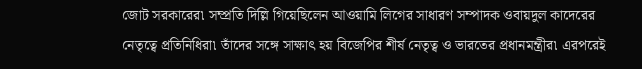জোট সরকারের৷ সম্প্রতি দিল্লি গিয়েছিলেন আওয়ামি লিগের সাধারণ সম্পাদক ওবায়দুল কাদেরের নেতৃত্বে প্রতিনিধিরা৷ তাঁদের সঙ্গে সাক্ষাৎ হয় বিজেপির শীর্ষ নেতৃত্ব ও ভারতের প্রধানমন্ত্রীর৷ এরপরেই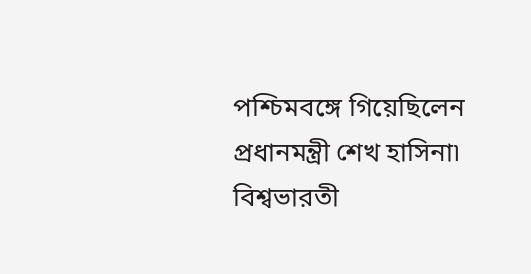পশ্চিমবঙ্গে গিয়েছিলেন প্রধানমন্ত্রী শেখ হাসিনা৷ বিশ্বভারতী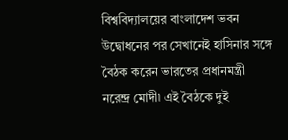বিশ্ববিদ্যালয়ের বাংলাদেশ ভবন উদ্বোধনের পর সেখানেই হাসিনার সঙ্গে বৈঠক করেন ভারতের প্রধানমন্ত্রী নরেন্দ্র মোদী৷ এই বৈঠকে দুই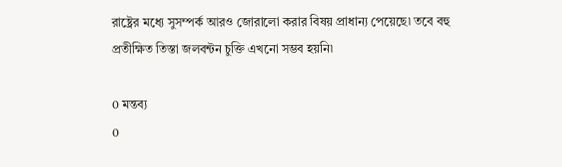রাষ্ট্রের মধ্যে সুসম্পর্ক আরও জোরালো করার বিষয় প্রাধান্য পেয়েছে৷ তবে বহু প্রতীক্ষিত তিস্তা জলবন্টন চুক্তি এখনো সম্ভব হয়নি৷

0 মন্তব্য
0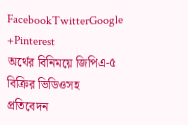FacebookTwitterGoogle +Pinterest
অর্থের বিনিময়ে জিপিএ-৫ বিক্রির ভিডিওসহ প্রতিবেদন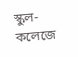স্কুল-কলেজে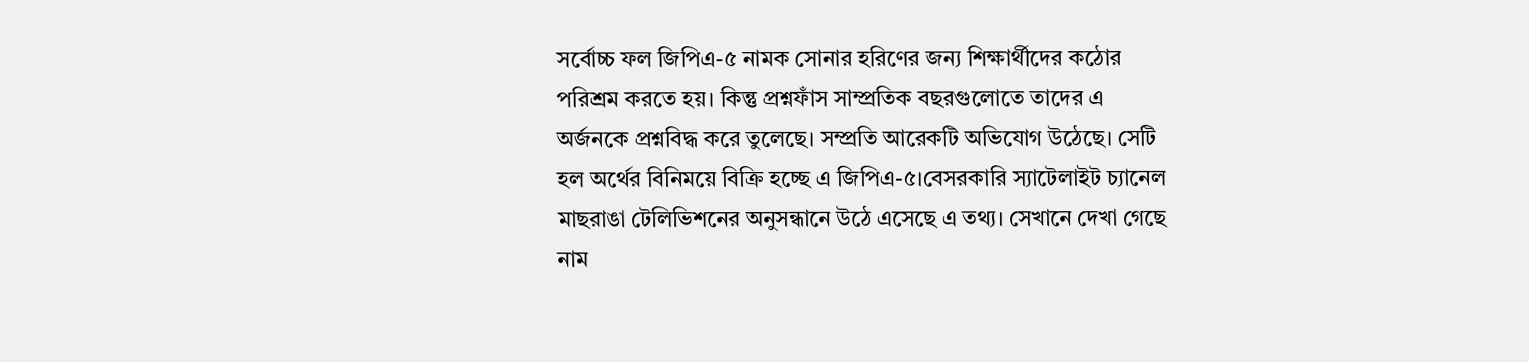সর্বোচ্চ ফল জিপিএ-৫ নামক সোনার হরিণের জন্য শিক্ষার্থীদের কঠোর পরিশ্রম করতে হয়। কিন্তু প্রশ্নফাঁস সাম্প্রতিক বছরগুলোতে তাদের এ অর্জনকে প্রশ্নবিদ্ধ করে তুলেছে। সম্প্রতি আরেকটি অভিযোগ উঠেছে। সেটি হল অর্থের বিনিময়ে বিক্রি হচ্ছে এ জিপিএ-৫।বেসরকারি স্যাটেলাইট চ্যানেল মাছরাঙা টেলিভিশনের অনুসন্ধানে উঠে এসেছে এ তথ্য। সেখানে দেখা গেছে নাম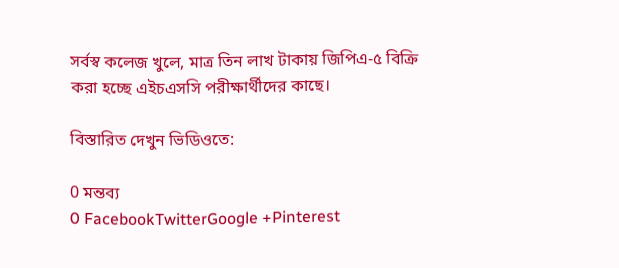সর্বস্ব কলেজ খুলে, মাত্র তিন লাখ টাকায় জিপিএ-৫ বিক্রি করা হচ্ছে এইচএসসি পরীক্ষার্থীদের কাছে।

বিস্তারিত দেখুন ভিডিওতে:

0 মন্তব্য
0 FacebookTwitterGoogle +Pinterest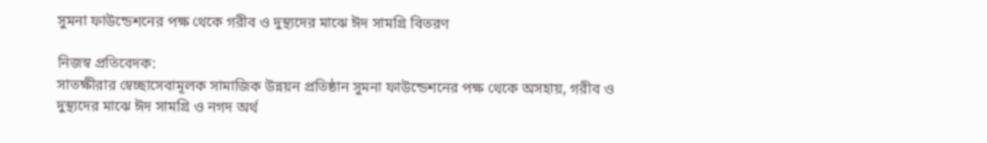সুমনা ফাউন্ডেশনের পক্ষ থেকে গরীব ও দুস্থ্যদের মাঝে ঈদ সামগ্রি বিতরণ

নিজস্ব প্রতিবেদক:
সাতক্ষীরার স্বেচ্ছাসেবামূলক সামাজিক উন্নয়ন প্রতিষ্ঠান সুমনা ফাউন্ডেশনের পক্ষ থেকে অসহায়, গরীব ও দুস্থ্যদের মাঝে ঈদ সামগ্রি ও নগদ অর্থ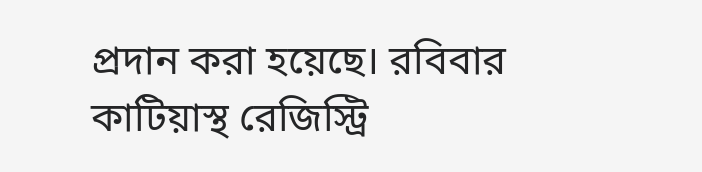প্রদান করা হয়েছে। রবিবার কাটিয়াস্থ রেজিস্ট্রি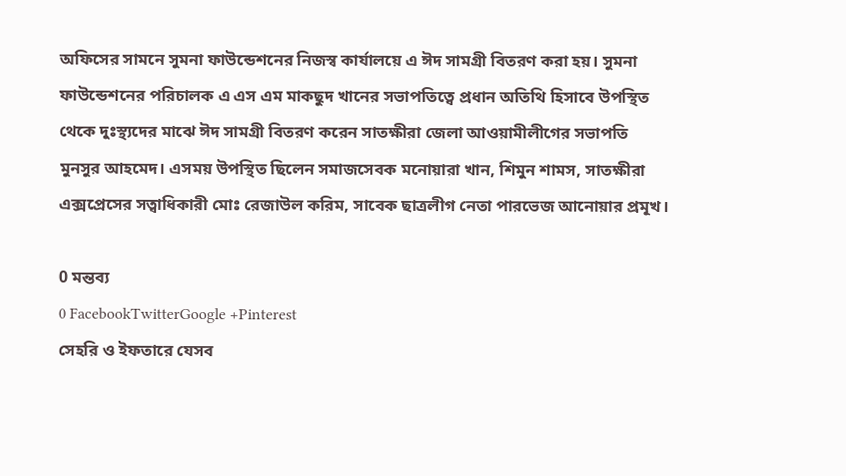অফিসের সামনে সুমনা ফাউন্ডেশনের নিজস্ব কার্যালয়ে এ ঈদ সামগ্রী বিতরণ করা হয়। সুমনা ফাউন্ডেশনের পরিচালক এ এস এম মাকছুদ খানের সভাপতিত্বে প্রধান অতিথি হিসাবে উপস্থিত থেকে দুঃস্থ্যদের মাঝে ঈদ সামগ্রী বিতরণ করেন সাতক্ষীরা জেলা আওয়ামীলীগের সভাপতি মুনসুর আহমেদ। এসময় উপস্থিত ছিলেন সমাজসেবক মনোয়ারা খান, শিমুন শামস, সাতক্ষীরা এক্সপ্রেসের সত্বাধিকারী মোঃ রেজাউল করিম, সাবেক ছাত্রলীগ নেতা পারভেজ আনোয়ার প্রমূখ।

0 মন্তব্য
0 FacebookTwitterGoogle +Pinterest
সেহরি ও ইফতারে যেসব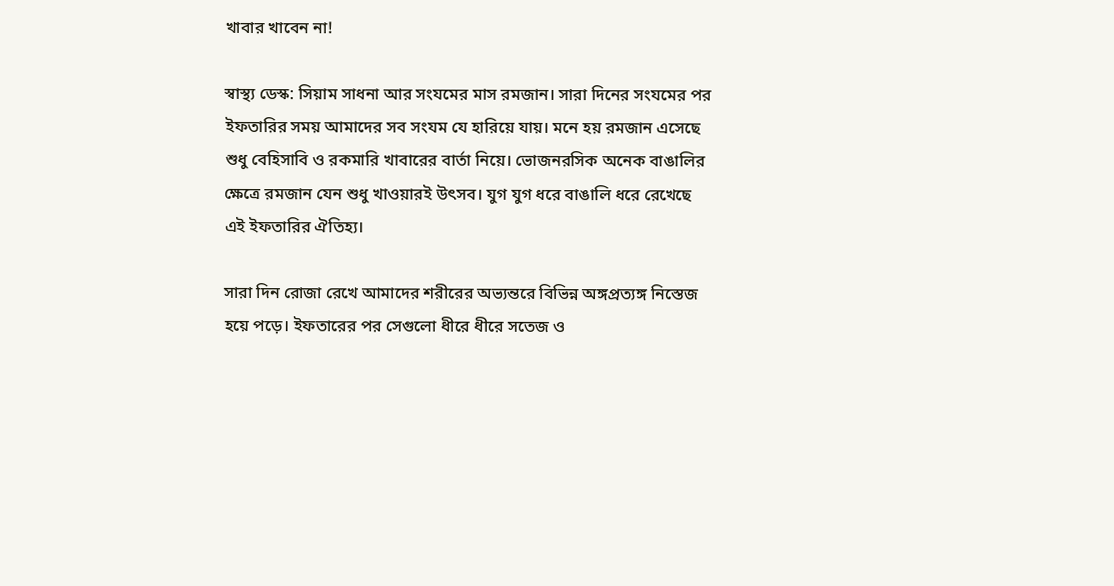খাবার খাবেন না!

স্বাস্থ্য ডেস্ক: সিয়াম সাধনা আর সংযমের মাস রমজান। সারা দিনের সংযমের পর ইফতারির সময় আমাদের সব সংযম যে হারিয়ে যায়। মনে হয় রমজান এসেছে শুধু বেহিসাবি ও রকমারি খাবারের বার্তা নিয়ে। ভোজনরসিক অনেক বাঙালির ক্ষেত্রে রমজান যেন শুধু খাওয়ারই উৎসব। যুগ যুগ ধরে বাঙালি ধরে রেখেছে এই ইফতারির ঐতিহ্য।

সারা দিন রোজা রেখে আমাদের শরীরের অভ্যন্তরে বিভিন্ন অঙ্গপ্রত্যঙ্গ নিস্তেজ হয়ে পড়ে। ইফতারের পর সেগুলো ধীরে ধীরে সতেজ ও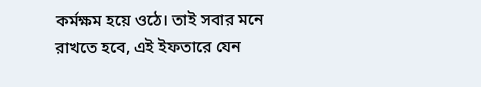কর্মক্ষম হয়ে ওঠে। তাই সবার মনে রাখতে হবে, এই ইফতারে যেন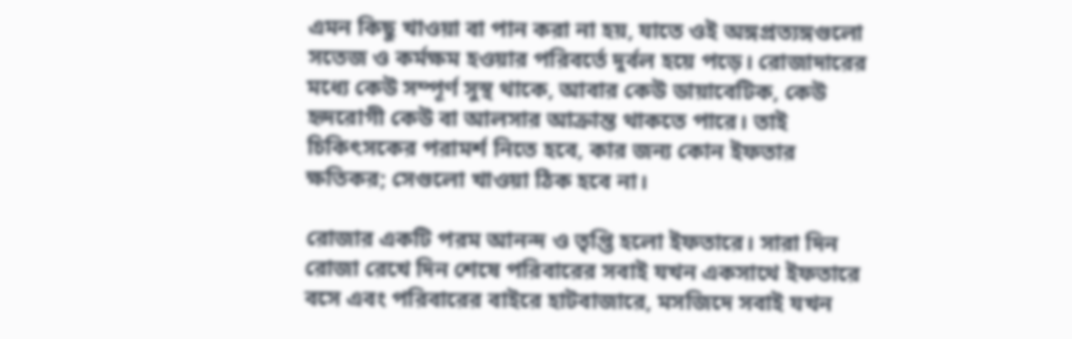এমন কিছু খাওয়া বা পান করা না হয়, যাতে ওই অঙ্গপ্রত্যঙ্গগুলো সতেজ ও কর্মক্ষম হওয়ার পরিবর্তে দুর্বল হয়ে পড়ে। রোজাদারের মধ্যে কেউ সম্পূর্ণ সুস্থ থাকে, আবার কেউ ডায়াবেটিক, কেউ হৃদরোগী কেউ বা আলসার আক্রান্ত থাকতে পারে। তাই চিকিৎসকের পরামর্শ নিতে হবে, কার জন্য কোন ইফতার ক্ষতিকর; সেগুলো খাওয়া ঠিক হবে না।

রোজার একটি পরম আনন্দ ও তৃপ্তি হলো ইফতারে। সারা দিন রোজা রেখে দিন শেষে পরিবারের সবাই যখন একসাথে ইফতারে বসে এবং পরিবারের বাইরে হাটবাজারে, মসজিদে সবাই যখন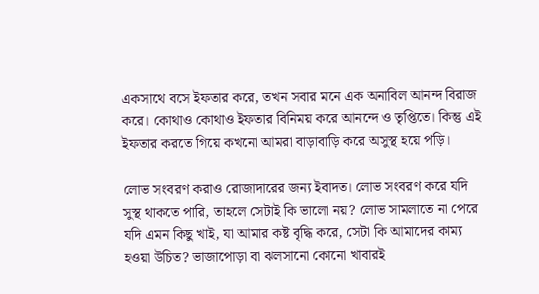একসাথে বসে ইফতার করে, তখন সবার মনে এক অনাবিল আনন্দ বিরাজ করে। কোথাও কোথাও ইফতার বিনিময় করে আনন্দে ও তৃপ্তিতে। কিন্তু এই ইফতার করতে গিয়ে কখনো আমরা বাড়াবাড়ি করে অসুস্থ হয়ে পড়ি।

লোভ সংবরণ করাও রোজাদারের জন্য ইবাদত। লোভ সংবরণ করে যদি সুস্থ থাকতে পারি, তাহলে সেটাই কি ভালো নয়? লোভ সামলাতে না পেরে যদি এমন কিছু খাই, যা আমার কষ্ট বৃদ্ধি করে, সেটা কি আমাদের কাম্য হওয়া উচিত? ভাজাপোড়া বা ঝলসানো কোনো খাবারই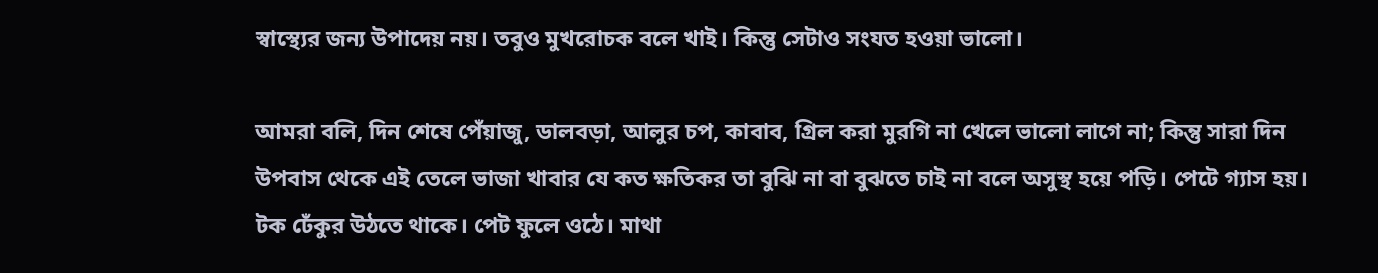স্বাস্থ্যের জন্য উপাদেয় নয়। তবুও মুখরোচক বলে খাই। কিন্তু সেটাও সংযত হওয়া ভালো।

আমরা বলি, দিন শেষে পেঁয়াজু, ডালবড়া, আলুর চপ, কাবাব, গ্রিল করা মুরগি না খেলে ভালো লাগে না; কিন্তু সারা দিন উপবাস থেকে এই তেলে ভাজা খাবার যে কত ক্ষতিকর তা বুঝি না বা বুঝতে চাই না বলে অসুস্থ হয়ে পড়ি। পেটে গ্যাস হয়। টক ঢেঁকুর উঠতে থাকে। পেট ফুলে ওঠে। মাথা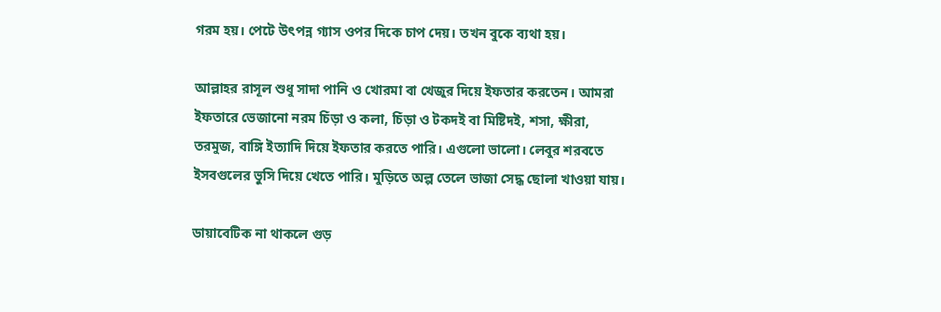গরম হয়। পেটে উৎপন্ন গ্যাস ওপর দিকে চাপ দেয়। তখন বুকে ব্যথা হয়।

আল্লাহর রাসূল শুধু সাদা পানি ও খোরমা বা খেজুর দিয়ে ইফতার করতেন। আমরা ইফতারে ভেজানো নরম চিঁড়া ও কলা, চিঁড়া ও টকদই বা মিষ্টিদই, শসা, ক্ষীরা, তরমুজ, বাঙ্গি ইত্যাদি দিয়ে ইফতার করতে পারি। এগুলো ভালো। লেবুর শরবতে ইসবগুলের ভুসি দিয়ে খেতে পারি। মুড়িতে অল্প তেলে ভাজা সেদ্ধ ছোলা খাওয়া যায়।

ডায়াবেটিক না থাকলে গুড়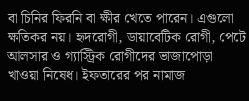বা চিনির ফিরনি বা ক্ষীর খেতে পারেন। এগুলো ক্ষতিকর নয়। হৃদরোগী, ডায়াবেটিক রোগী, পেটে আলসার ও গ্যাস্ট্রিক রোগীদের ভাজাপোড়া খাওয়া নিষেধ। ইফতারের পর নামাজ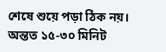শেষে শুয়ে পড়া ঠিক নয়। অন্তত ১৫-৩০ মিনিট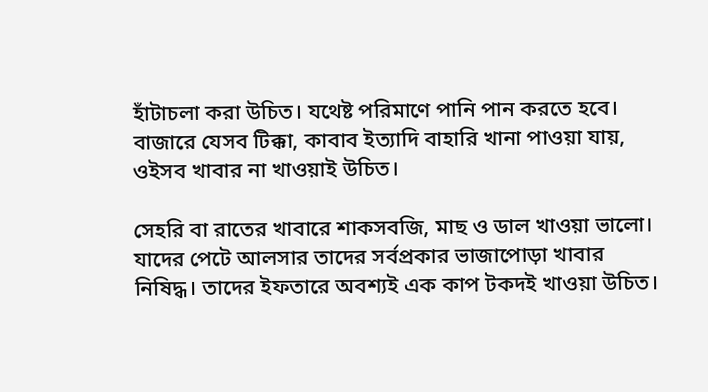হাঁটাচলা করা উচিত। যথেষ্ট পরিমাণে পানি পান করতে হবে। বাজারে যেসব টিক্কা, কাবাব ইত্যাদি বাহারি খানা পাওয়া যায়, ওইসব খাবার না খাওয়াই উচিত।

সেহরি বা রাতের খাবারে শাকসবজি, মাছ ও ডাল খাওয়া ভালো। যাদের পেটে আলসার তাদের সর্বপ্রকার ভাজাপোড়া খাবার নিষিদ্ধ। তাদের ইফতারে অবশ্যই এক কাপ টকদই খাওয়া উচিত।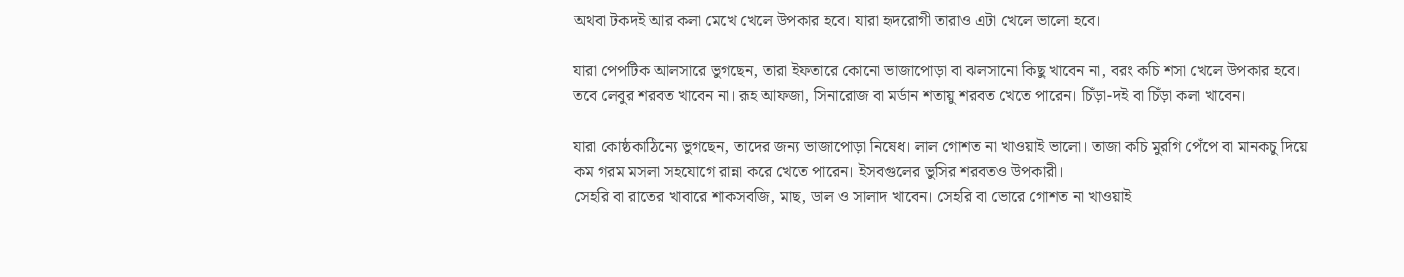অথবা টকদই আর কলা মেখে খেলে উপকার হবে। যারা হৃদরোগী তারাও এটা খেলে ভালো হবে।

যারা পেপটিক আলসারে ভুগছেন, তারা ইফতারে কোনো ভাজাপোড়া বা ঝলসানো কিছু খাবেন না, বরং কচি শসা খেলে উপকার হবে। তবে লেবুর শরবত খাবেন না। রূহ আফজা, সিনারোজ বা মর্ডান শতায়ু শরবত খেতে পারেন। চিঁড়া-দই বা চিঁড়া কলা খাবেন।

যারা কোষ্ঠকাঠিন্যে ভুগছেন, তাদের জন্য ভাজাপোড়া নিষেধ। লাল গোশত না খাওয়াই ভালো। তাজা কচি মুরগি পেঁপে বা মানকচু দিয়ে কম গরম মসলা সহযোগে রান্না করে খেতে পারেন। ইসবগুলের ভুসির শরবতও উপকারী।
সেহরি বা রাতের খাবারে শাকসবজি, মাছ, ডাল ও সালাদ খাবেন। সেহরি বা ভোরে গোশত না খাওয়াই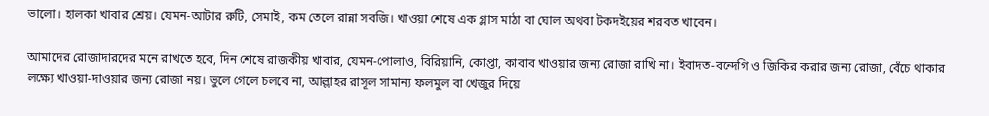ভালো। হালকা খাবার শ্রেয়। যেমন-আটার রুটি, সেমাই, কম তেলে রান্না সবজি। খাওয়া শেষে এক গ্লাস মাঠা বা ঘোল অথবা টকদইয়ের শরবত খাবেন।

আমাদের রোজাদারদের মনে রাখতে হবে, দিন শেষে রাজকীয় খাবার, যেমন-পোলাও, বিরিয়ানি, কোপ্তা, কাবাব খাওয়ার জন্য রোজা রাখি না। ইবাদত-বন্দেগি ও জিকির করার জন্য রোজা, বেঁচে থাকার লক্ষ্যে খাওয়া-দাওয়ার জন্য রোজা নয়। ভুলে গেলে চলবে না, আল্লাহর রাসূল সামান্য ফলমুল বা খেজুর দিয়ে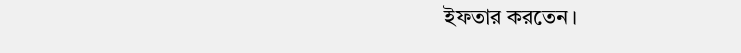ইফতার করতেন।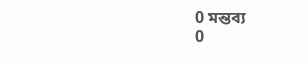0 মন্তব্য
0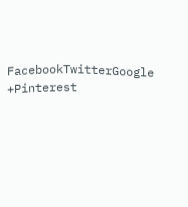FacebookTwitterGoogle +Pinterest